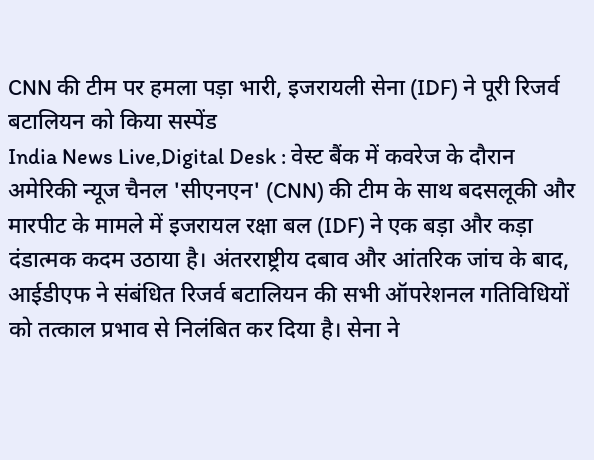CNN की टीम पर हमला पड़ा भारी, इजरायली सेना (IDF) ने पूरी रिजर्व बटालियन को किया सस्पेंड
India News Live,Digital Desk : वेस्ट बैंक में कवरेज के दौरान अमेरिकी न्यूज चैनल 'सीएनएन' (CNN) की टीम के साथ बदसलूकी और मारपीट के मामले में इजरायल रक्षा बल (IDF) ने एक बड़ा और कड़ा दंडात्मक कदम उठाया है। अंतरराष्ट्रीय दबाव और आंतरिक जांच के बाद, आईडीएफ ने संबंधित रिजर्व बटालियन की सभी ऑपरेशनल गतिविधियों को तत्काल प्रभाव से निलंबित कर दिया है। सेना ने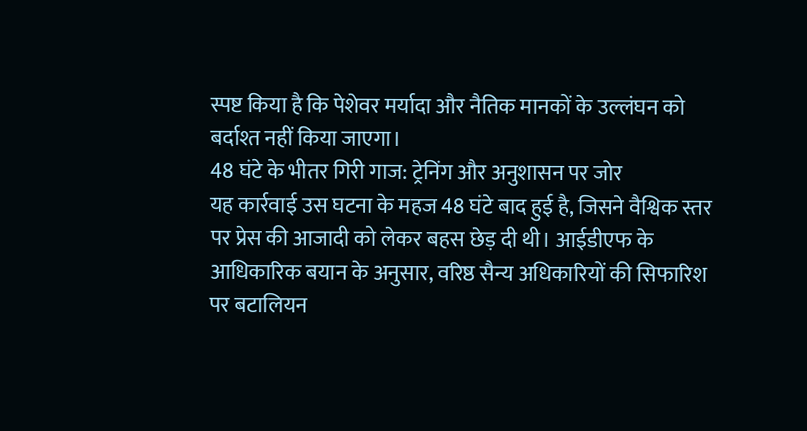स्पष्ट किया है कि पेशेवर मर्यादा और नैतिक मानकों के उल्लंघन को बर्दाश्त नहीं किया जाएगा।
48 घंटे के भीतर गिरी गाज: ट्रेनिंग और अनुशासन पर जोर
यह कार्रवाई उस घटना के महज 48 घंटे बाद हुई है, जिसने वैश्विक स्तर पर प्रेस की आजादी को लेकर बहस छेड़ दी थी। आईडीएफ के आधिकारिक बयान के अनुसार, वरिष्ठ सैन्य अधिकारियों की सिफारिश पर बटालियन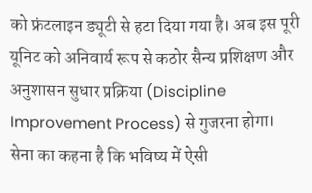को फ्रंटलाइन ड्यूटी से हटा दिया गया है। अब इस पूरी यूनिट को अनिवार्य रूप से कठोर सैन्य प्रशिक्षण और अनुशासन सुधार प्रक्रिया (Discipline Improvement Process) से गुजरना होगा। सेना का कहना है कि भविष्य में ऐसी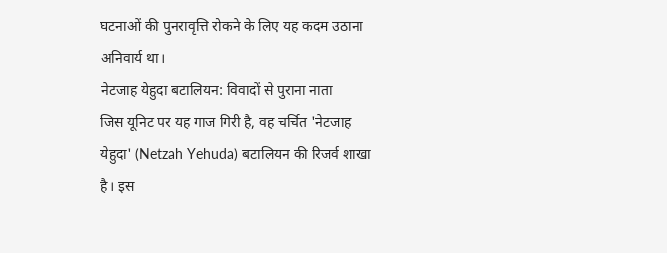घटनाओं की पुनरावृत्ति रोकने के लिए यह कदम उठाना अनिवार्य था।
नेटजाह येहुदा बटालियन: विवादों से पुराना नाता
जिस यूनिट पर यह गाज गिरी है, वह चर्चित 'नेटजाह येहुदा' (Netzah Yehuda) बटालियन की रिजर्व शाखा है। इस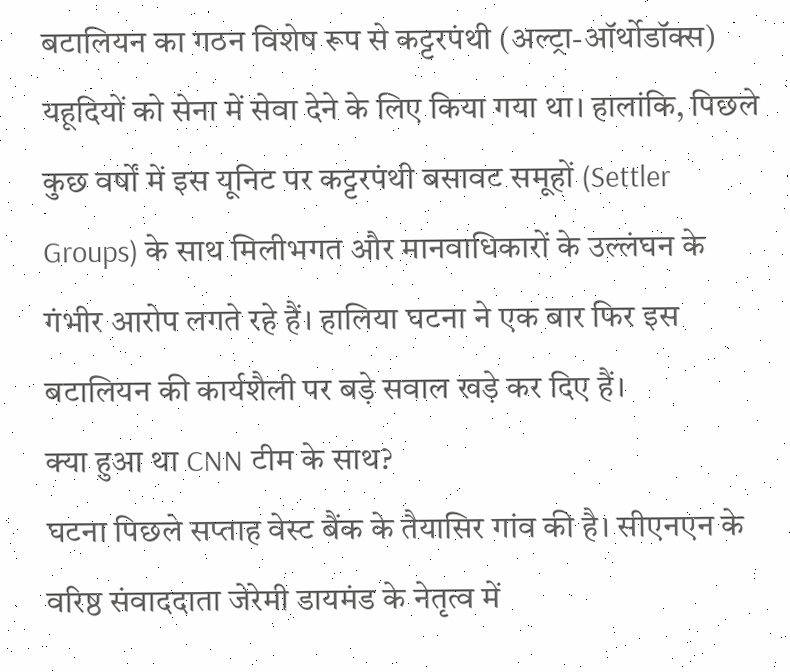बटालियन का गठन विशेष रूप से कट्टरपंथी (अल्ट्रा-ऑर्थोडॉक्स) यहूदियों को सेना में सेवा देने के लिए किया गया था। हालांकि, पिछले कुछ वर्षों में इस यूनिट पर कट्टरपंथी बसावट समूहों (Settler Groups) के साथ मिलीभगत और मानवाधिकारों के उल्लंघन के गंभीर आरोप लगते रहे हैं। हालिया घटना ने एक बार फिर इस बटालियन की कार्यशैली पर बड़े सवाल खड़े कर दिए हैं।
क्या हुआ था CNN टीम के साथ?
घटना पिछले सप्ताह वेस्ट बैंक के तैयासिर गांव की है। सीएनएन के वरिष्ठ संवाददाता जेरेमी डायमंड के नेतृत्व में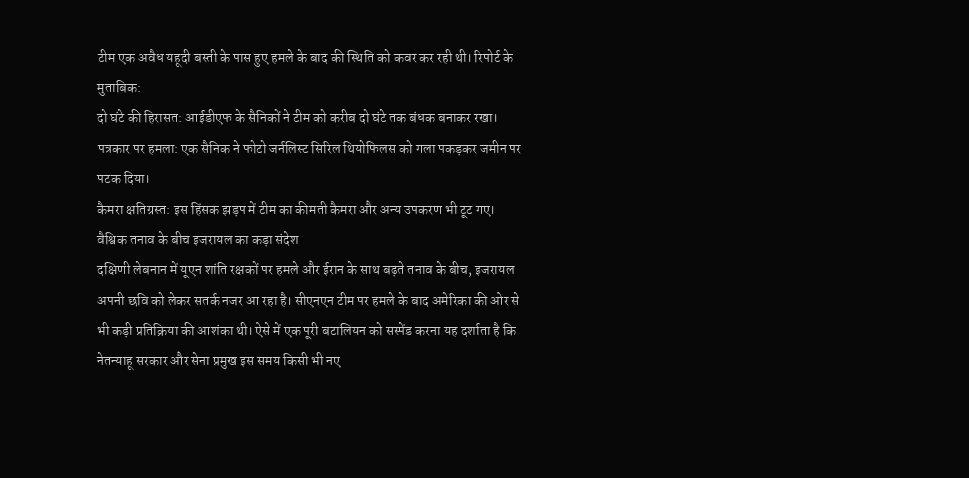टीम एक अवैध यहूदी बस्ती के पास हुए हमले के बाद की स्थिति को कवर कर रही थी। रिपोर्ट के मुताबिक:
दो घंटे की हिरासत: आईडीएफ के सैनिकों ने टीम को करीब दो घंटे तक बंधक बनाकर रखा।
पत्रकार पर हमला: एक सैनिक ने फोटो जर्नलिस्ट सिरिल थियोफिलस को गला पकड़कर जमीन पर पटक दिया।
कैमरा क्षतिग्रस्त: इस हिंसक झड़प में टीम का कीमती कैमरा और अन्य उपकरण भी टूट गए।
वैश्विक तनाव के बीच इजरायल का कड़ा संदेश
दक्षिणी लेबनान में यूएन शांति रक्षकों पर हमले और ईरान के साथ बढ़ते तनाव के बीच, इजरायल अपनी छवि को लेकर सतर्क नजर आ रहा है। सीएनएन टीम पर हमले के बाद अमेरिका की ओर से भी कड़ी प्रतिक्रिया की आशंका थी। ऐसे में एक पूरी बटालियन को सस्पेंड करना यह दर्शाता है कि नेतन्याहू सरकार और सेना प्रमुख इस समय किसी भी नए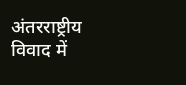अंतरराष्ट्रीय विवाद में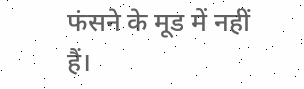फंसने के मूड में नहीं हैं।